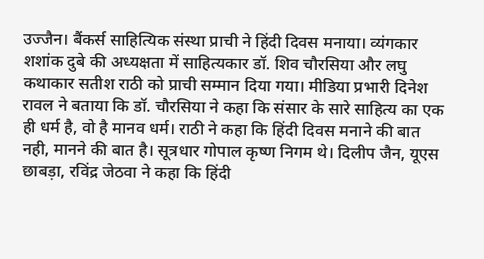उज्जैन। बैंकर्स साहित्यिक संस्था प्राची ने हिंदी दिवस मनाया। व्यंगकार शशांक दुबे की अध्यक्षता में साहित्यकार डॉ. शिव चौरसिया और लघु कथाकार सतीश राठी को प्राची सम्मान दिया गया। मीडिया प्रभारी दिनेश रावल ने बताया कि डॉ. चौरसिया ने कहा कि संसार के सारे साहित्य का एक ही धर्म है, वो है मानव धर्म। राठी ने कहा कि हिंदी दिवस मनाने की बात नही, मानने की बात है। सूत्रधार गोपाल कृष्ण निगम थे। दिलीप जैन, यूएस छाबड़ा, रविंद्र जेठवा ने कहा कि हिंदी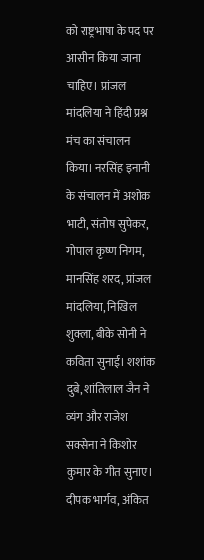को राष्ट्रभाषा के पद पर आसीन किया जाना चाहिए। प्रांजल मांदलिया ने हिंदी प्रश्न मंच का संचालन किया। नरसिंह इनानी के संचालन में अशोक भाटी, संतोष सुपेकर, गोपाल कृष्ण निगम, मानसिंह शरद, प्रांजल मांदलिया, निखिल शुक्ला, बीके सोनी ने कविता सुनाई। शशांक दुबे, शांतिलाल जैन ने व्यंग और राजेश सक्सेना ने किशोर कुमार के गीत सुनाए। दीपक भार्गव, अंकित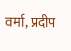वर्मा, प्रदीप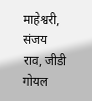माहेश्वरी, संजय राव, जीडी गोयल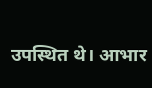उपस्थित थे। आभार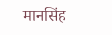मानसिंह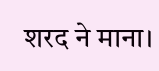शरद ने माना।